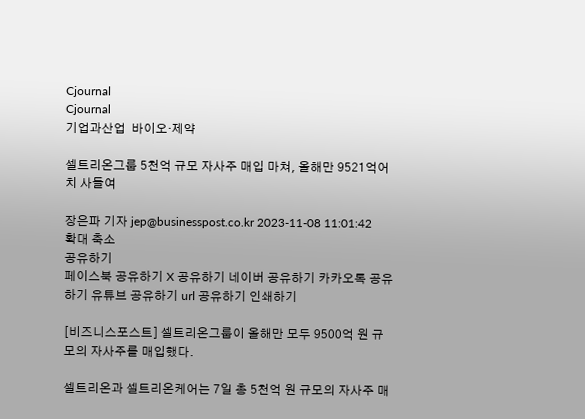Cjournal
Cjournal
기업과산업  바이오·제약

셀트리온그룹 5천억 규모 자사주 매입 마쳐, 올해만 9521억어치 사들여

장은파 기자 jep@businesspost.co.kr 2023-11-08 11:01:42
확대 축소
공유하기
페이스북 공유하기 X 공유하기 네이버 공유하기 카카오톡 공유하기 유튜브 공유하기 url 공유하기 인쇄하기

[비즈니스포스트] 셀트리온그룹이 올해만 모두 9500억 원 규모의 자사주를 매입했다.

셀트리온과 셀트리온케어는 7일 총 5천억 원 규모의 자사주 매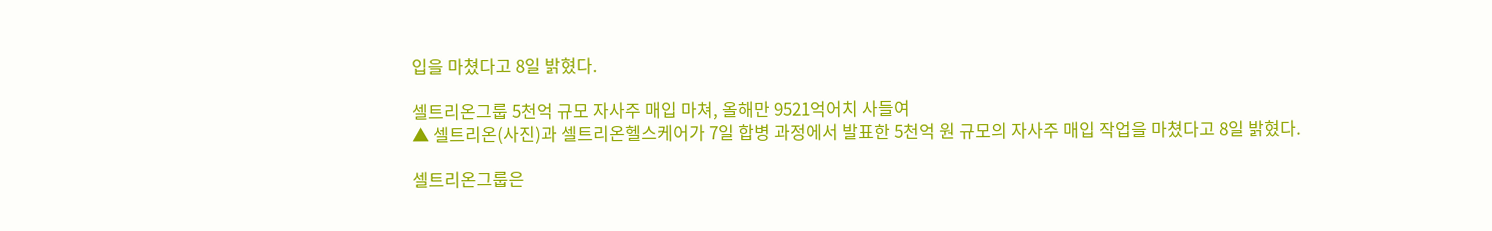입을 마쳤다고 8일 밝혔다.

셀트리온그룹 5천억 규모 자사주 매입 마쳐, 올해만 9521억어치 사들여
▲ 셀트리온(사진)과 셀트리온헬스케어가 7일 합병 과정에서 발표한 5천억 원 규모의 자사주 매입 작업을 마쳤다고 8일 밝혔다.

셀트리온그룹은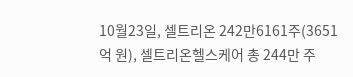10월23일, 셀트리온 242만6161주(3651억 원), 셀트리온헬스케어 총 244만 주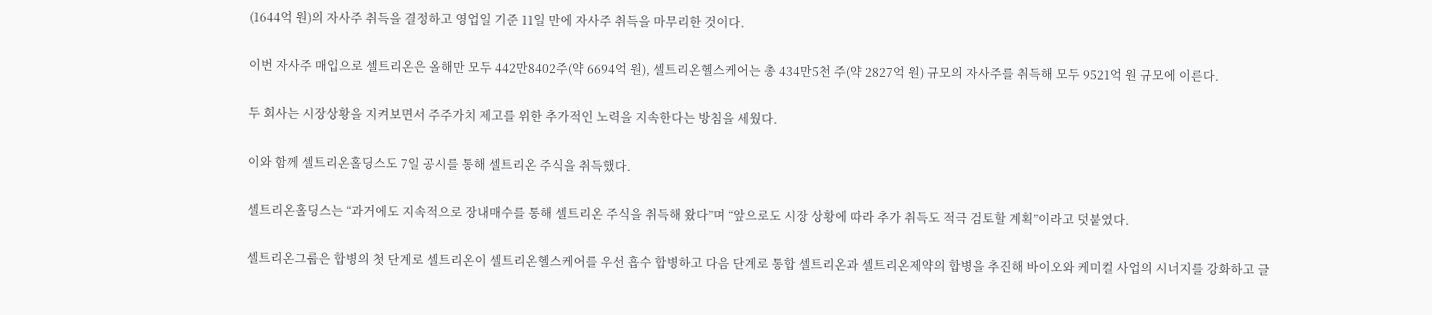(1644억 원)의 자사주 취득을 결정하고 영업일 기준 11일 만에 자사주 취득을 마무리한 것이다.

이번 자사주 매입으로 셀트리온은 올해만 모두 442만8402주(약 6694억 원), 셀트리온헬스케어는 총 434만5천 주(약 2827억 원) 규모의 자사주를 취득해 모두 9521억 원 규모에 이른다.

두 회사는 시장상황을 지켜보면서 주주가치 제고를 위한 추가적인 노력을 지속한다는 방침을 세웠다.

이와 함께 셀트리온홀딩스도 7일 공시를 통해 셀트리온 주식을 취득했다.

셀트리온홀딩스는 “과거에도 지속적으로 장내매수를 통해 셀트리온 주식을 취득해 왔다”며 “앞으로도 시장 상황에 따라 추가 취득도 적극 검토할 계획”이라고 덧붙였다.

셀트리온그룹은 합병의 첫 단계로 셀트리온이 셀트리온헬스케어를 우선 흡수 합병하고 다음 단계로 통합 셀트리온과 셀트리온제약의 합병을 추진해 바이오와 케미컬 사업의 시너지를 강화하고 글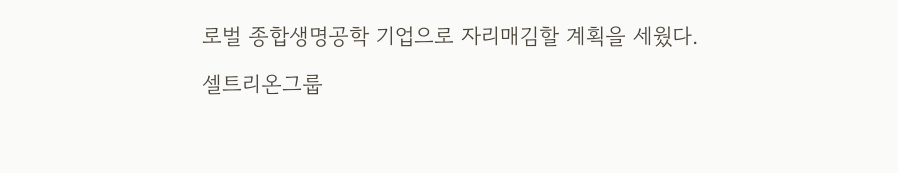로벌 종합생명공학 기업으로 자리매김할 계획을 세웠다.

셀트리온그룹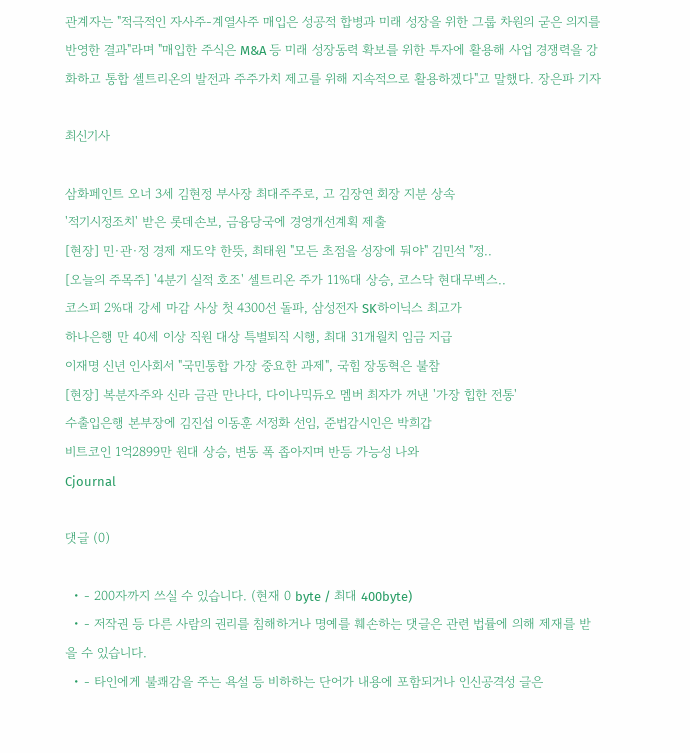관계자는 "적극적인 자사주-계열사주 매입은 성공적 합병과 미래 성장을 위한 그룹 차원의 굳은 의지를 반영한 결과"라며 "매입한 주식은 M&A 등 미래 성장동력 확보를 위한 투자에 활용해 사업 경쟁력을 강화하고 통합 셀트리온의 발전과 주주가치 제고를 위해 지속적으로 활용하겠다"고 말했다. 장은파 기자

최신기사

삼화페인트 오너 3세 김현정 부사장 최대주주로, 고 김장연 회장 지분 상속
'적기시정조치' 받은 롯데손보, 금융당국에 경영개선계획 제출
[현장] 민·관·정 경제 재도약 한뜻, 최태원 "모든 초점을 성장에 둬야" 김민석 "정..
[오늘의 주목주] '4분기 실적 호조' 셀트리온 주가 11%대 상승, 코스닥 현대무벡스..
코스피 2%대 강세 마감 사상 첫 4300선 돌파, 삼성전자 SK하이닉스 최고가
하나은행 만 40세 이상 직원 대상 특별퇴직 시행, 최대 31개월치 임금 지급
이재명 신년 인사회서 "국민통합 가장 중요한 과제", 국힘 장동혁은 불참
[현장] 복분자주와 신라 금관 만나다, 다이나믹듀오 멤버 최자가 꺼낸 '가장 힙한 전통'
수출입은행 본부장에 김진섭 이동훈 서정화 선임, 준법감시인은 박희갑
비트코인 1억2899만 원대 상승, 변동 폭 좁아지며 반등 가능성 나와
Cjournal

댓글 (0)

  • - 200자까지 쓰실 수 있습니다. (현재 0 byte / 최대 400byte)
  • - 저작권 등 다른 사람의 권리를 침해하거나 명예를 훼손하는 댓글은 관련 법률에 의해 제재를 받을 수 있습니다.
  • - 타인에게 불쾌감을 주는 욕설 등 비하하는 단어가 내용에 포함되거나 인신공격성 글은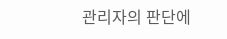관리자의 판단에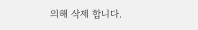의해 삭제 합니다.